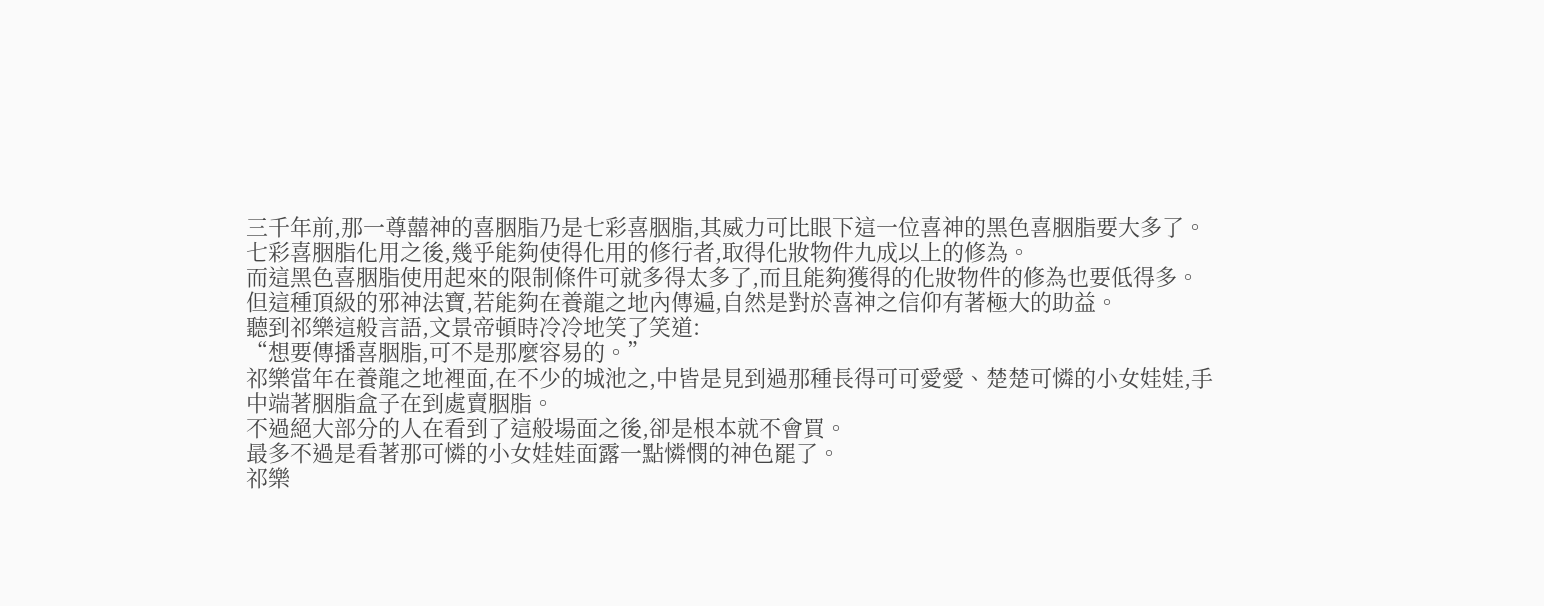三千年前,那一尊囍神的喜胭脂乃是七彩喜胭脂,其威力可比眼下這一位喜神的黑色喜胭脂要大多了。
七彩喜胭脂化用之後,幾乎能夠使得化用的修行者,取得化妝物件九成以上的修為。
而這黑色喜胭脂使用起來的限制條件可就多得太多了,而且能夠獲得的化妝物件的修為也要低得多。
但這種頂級的邪神法寶,若能夠在養龍之地內傳遍,自然是對於喜神之信仰有著極大的助益。
聽到祁樂這般言語,文景帝頓時冷冷地笑了笑道:
“想要傳播喜胭脂,可不是那麼容易的。”
祁樂當年在養龍之地裡面,在不少的城池之,中皆是見到過那種長得可可愛愛、楚楚可憐的小女娃娃,手中端著胭脂盒子在到處賣胭脂。
不過絕大部分的人在看到了這般場面之後,卻是根本就不會買。
最多不過是看著那可憐的小女娃娃面露一點憐憫的神色罷了。
祁樂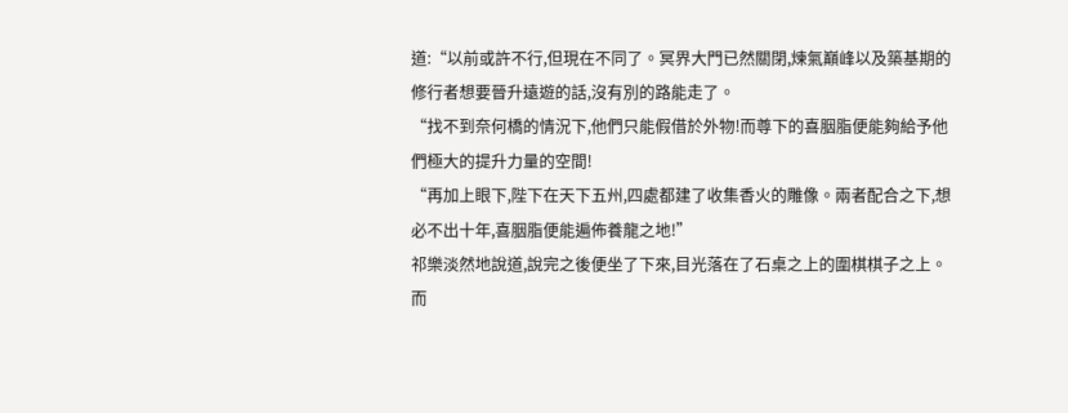道:“以前或許不行,但現在不同了。冥界大門已然關閉,煉氣巔峰以及築基期的修行者想要晉升遠遊的話,沒有別的路能走了。
“找不到奈何橋的情況下,他們只能假借於外物!而尊下的喜胭脂便能夠給予他們極大的提升力量的空間!
“再加上眼下,陛下在天下五州,四處都建了收集香火的雕像。兩者配合之下,想必不出十年,喜胭脂便能遍佈養龍之地!”
祁樂淡然地說道,說完之後便坐了下來,目光落在了石桌之上的圍棋棋子之上。
而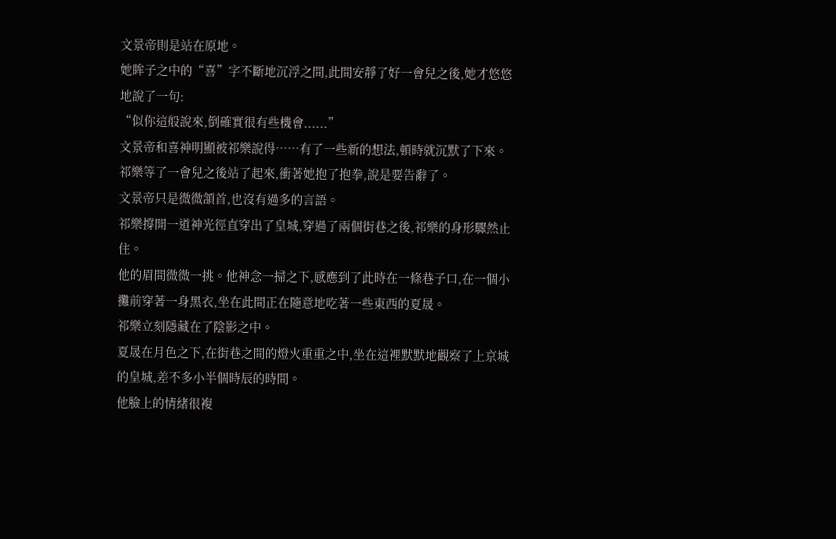文景帝則是站在原地。
她眸子之中的“喜”字不斷地沉浮之間,此間安靜了好一會兒之後,她才悠悠地說了一句:
“似你這般說來,倒確實很有些機會......”
文景帝和喜神明顯被祁樂說得……有了一些新的想法,頓時就沉默了下來。
祁樂等了一會兒之後站了起來,衝著她抱了抱拳,說是要告辭了。
文景帝只是微微頷首,也沒有過多的言語。
祁樂撐開一道神光徑直穿出了皇城,穿過了兩個街巷之後,祁樂的身形驟然止住。
他的眉間微微一挑。他神念一掃之下,感應到了此時在一條巷子口,在一個小攤前穿著一身黑衣,坐在此間正在隨意地吃著一些東西的夏晟。
祁樂立刻隱藏在了陰影之中。
夏晟在月色之下,在街巷之間的燈火重重之中,坐在這裡默默地觀察了上京城的皇城,差不多小半個時辰的時間。
他臉上的情緒很複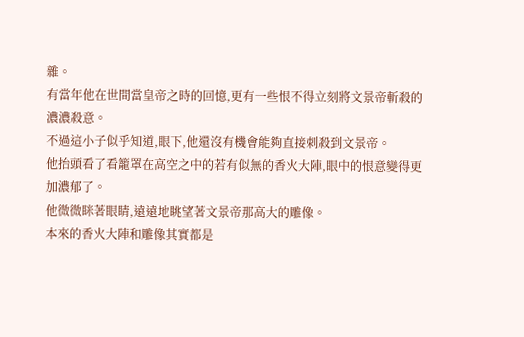雜。
有當年他在世間當皇帝之時的回憶,更有一些恨不得立刻將文景帝斬殺的濃濃殺意。
不過這小子似乎知道,眼下,他還沒有機會能夠直接刺殺到文景帝。
他抬頭看了看籠罩在高空之中的若有似無的香火大陣,眼中的恨意變得更加濃郁了。
他微微眯著眼睛,遠遠地眺望著文景帝那高大的雕像。
本來的香火大陣和雕像其實都是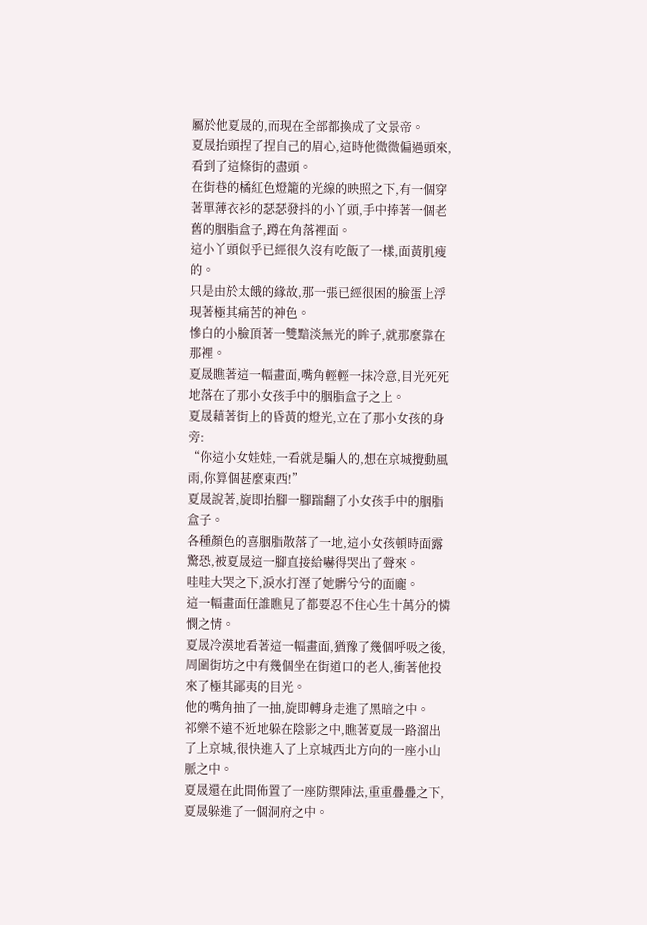屬於他夏晟的,而現在全部都換成了文景帝。
夏晟抬頭捏了捏自己的眉心,這時他微微偏過頭來,看到了這條街的盡頭。
在街巷的橘紅色燈籠的光線的映照之下,有一個穿著單薄衣衫的瑟瑟發抖的小丫頭,手中捧著一個老舊的胭脂盒子,蹲在角落裡面。
這小丫頭似乎已經很久沒有吃飯了一樣,面黃肌瘦的。
只是由於太餓的緣故,那一張已經很困的臉蛋上浮現著極其痛苦的神色。
慘白的小臉頂著一雙黯淡無光的眸子,就那麼靠在那裡。
夏晟瞧著這一幅畫面,嘴角輕輕一抹冷意,目光死死地落在了那小女孩手中的胭脂盒子之上。
夏晟藉著街上的昏黃的燈光,立在了那小女孩的身旁:
“你這小女娃娃,一看就是騙人的,想在京城攪動風雨,你算個甚麼東西!”
夏晟說著,旋即抬腳一腳踹翻了小女孩手中的胭脂盒子。
各種顏色的喜胭脂散落了一地,這小女孩頓時面露驚恐,被夏晟這一腳直接給嚇得哭出了聲來。
哇哇大哭之下,淚水打溼了她髒兮兮的面龐。
這一幅畫面任誰瞧見了都要忍不住心生十萬分的憐憫之情。
夏晟冷漠地看著這一幅畫面,猶豫了幾個呼吸之後,周圍街坊之中有幾個坐在街道口的老人,衝著他投來了極其鄙夷的目光。
他的嘴角抽了一抽,旋即轉身走進了黑暗之中。
祁樂不遠不近地躲在陰影之中,瞧著夏晟一路溜出了上京城,很快進入了上京城西北方向的一座小山脈之中。
夏晟還在此間佈置了一座防禦陣法,重重疊疊之下,夏晟躲進了一個洞府之中。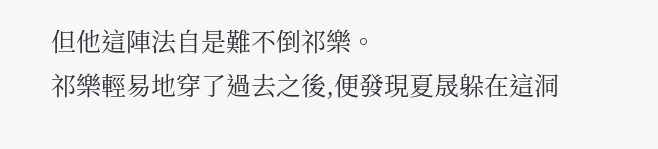但他這陣法自是難不倒祁樂。
祁樂輕易地穿了過去之後,便發現夏晟躲在這洞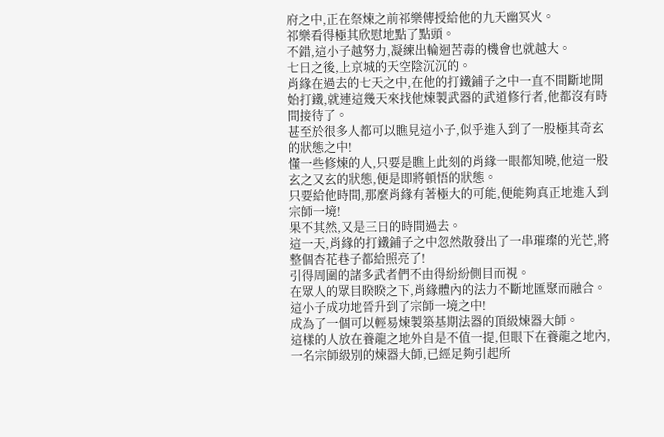府之中,正在祭煉之前祁樂傳授給他的九天幽冥火。
祁樂看得極其欣慰地點了點頭。
不錯,這小子越努力,凝練出輪迴苦毒的機會也就越大。
七日之後,上京城的天空陰沉沉的。
肖緣在過去的七天之中,在他的打鐵鋪子之中一直不間斷地開始打鐵,就連這幾天來找他煉製武器的武道修行者,他都沒有時間接待了。
甚至於很多人都可以瞧見這小子,似乎進入到了一股極其奇玄的狀態之中!
懂一些修煉的人,只要是瞧上此刻的肖緣一眼都知曉,他這一股玄之又玄的狀態,便是即將頓悟的狀態。
只要給他時間,那麼肖緣有著極大的可能,便能夠真正地進入到宗師一境!
果不其然,又是三日的時間過去。
這一天,肖緣的打鐵鋪子之中忽然散發出了一串璀璨的光芒,將整個杏花巷子都給照亮了!
引得周圍的諸多武者們不由得紛紛側目而視。
在眾人的眾目睽睽之下,肖緣體內的法力不斷地匯聚而融合。
這小子成功地晉升到了宗師一境之中!
成為了一個可以輕易煉製築基期法器的頂級煉器大師。
這樣的人放在養龍之地外自是不值一提,但眼下在養龍之地內,一名宗師級別的煉器大師,已經足夠引起所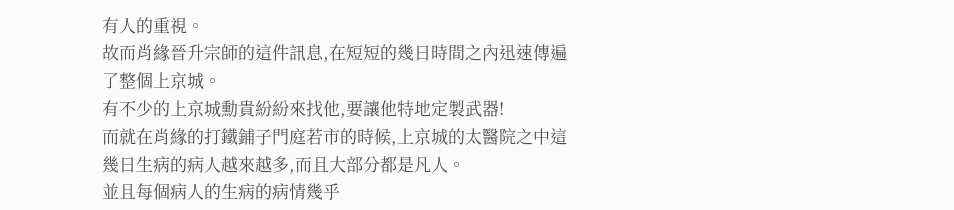有人的重視。
故而肖緣晉升宗師的這件訊息,在短短的幾日時間之內迅速傳遍了整個上京城。
有不少的上京城勳貴紛紛來找他,要讓他特地定製武器!
而就在肖緣的打鐵鋪子門庭若市的時候,上京城的太醫院之中這幾日生病的病人越來越多,而且大部分都是凡人。
並且每個病人的生病的病情幾乎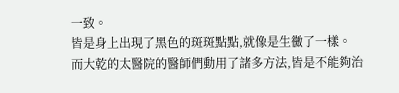一致。
皆是身上出現了黑色的斑斑點點,就像是生黴了一樣。
而大乾的太醫院的醫師們動用了諸多方法,皆是不能夠治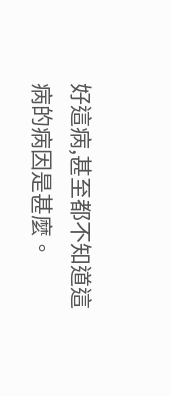好這病,甚至都不知道這病的病因是甚麼。